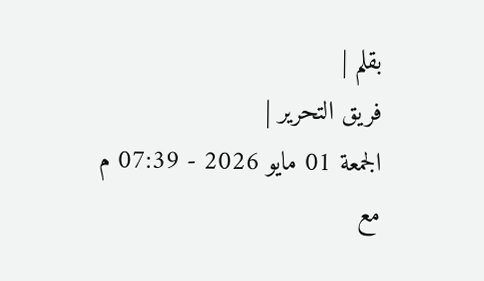بقلم |
فريق التحرير |
الجمعة 01 مايو 2026 - 07:39 م
مع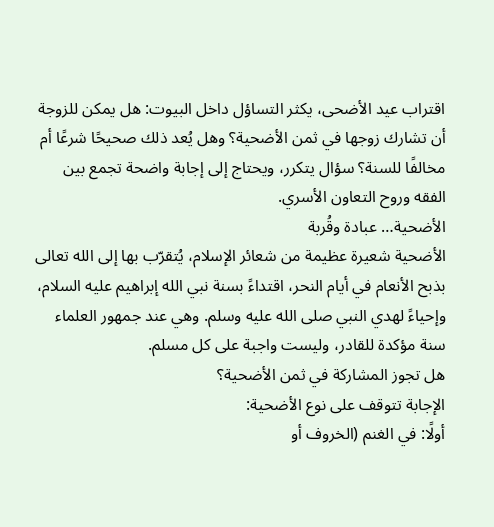اقتراب عيد الأضحى، يكثر التساؤل داخل البيوت: هل يمكن للزوجة أن تشارك زوجها في ثمن الأضحية؟ وهل يُعد ذلك صحيحًا شرعًا أم مخالفًا للسنة؟ سؤال يتكرر، ويحتاج إلى إجابة واضحة تجمع بين الفقه وروح التعاون الأسري.
الأضحية… عبادة وقُربة
الأضحية شعيرة عظيمة من شعائر الإسلام، يُتقرّب بها إلى الله تعالى بذبح الأنعام في أيام النحر، اقتداءً بسنة نبي الله إبراهيم عليه السلام، وإحياءً لهدي النبي صلى الله عليه وسلم. وهي عند جمهور العلماء سنة مؤكدة للقادر، وليست واجبة على كل مسلم.
هل تجوز المشاركة في ثمن الأضحية؟
الإجابة تتوقف على نوع الأضحية:
أولًا: في الغنم (الخروف أو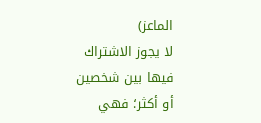الماعز)
لا يجوز الاشتراك فيها بين شخصين أو أكثر؛ فهي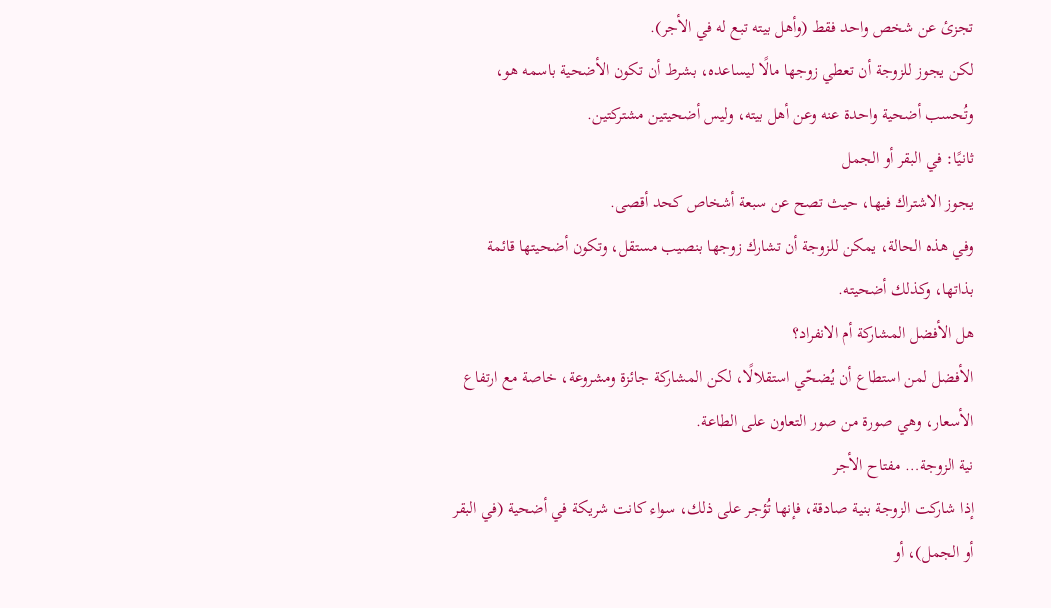تجزئ عن شخص واحد فقط (وأهل بيته تبع له في الأجر).
لكن يجوز للزوجة أن تعطي زوجها مالًا ليساعده، بشرط أن تكون الأضحية باسمه هو، وتُحسب أضحية واحدة عنه وعن أهل بيته، وليس أضحيتين مشتركتين.
ثانيًا: في البقر أو الجمل
يجوز الاشتراك فيها، حيث تصح عن سبعة أشخاص كحد أقصى.
وفي هذه الحالة، يمكن للزوجة أن تشارك زوجها بنصيب مستقل، وتكون أضحيتها قائمة بذاتها، وكذلك أضحيته.
هل الأفضل المشاركة أم الانفراد؟
الأفضل لمن استطاع أن يُضحّي استقلالًا، لكن المشاركة جائزة ومشروعة، خاصة مع ارتفاع الأسعار، وهي صورة من صور التعاون على الطاعة.
نية الزوجة… مفتاح الأجر
إذا شاركت الزوجة بنية صادقة، فإنها تُؤجر على ذلك، سواء كانت شريكة في أضحية (في البقر أو الجمل)، أو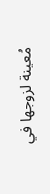مُعينة لزوجها في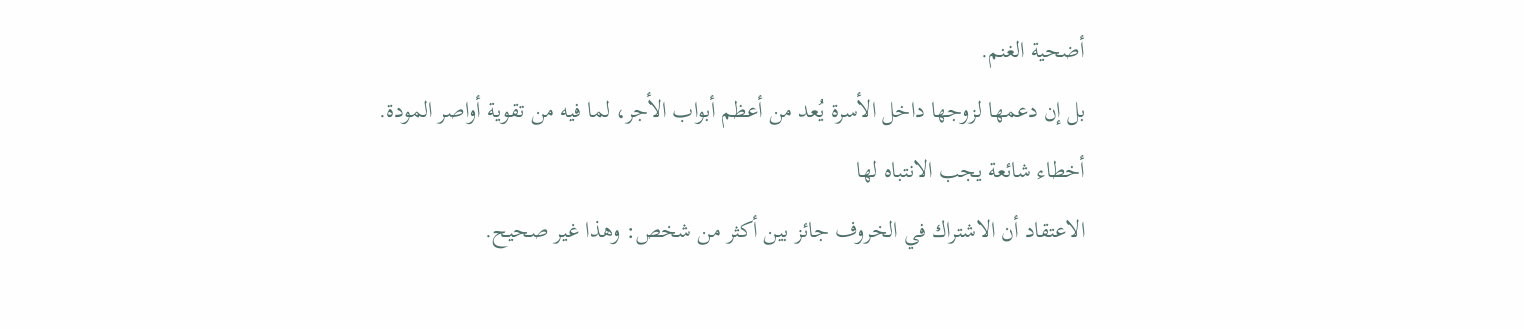أضحية الغنم.
بل إن دعمها لزوجها داخل الأسرة يُعد من أعظم أبواب الأجر، لما فيه من تقوية أواصر المودة.
أخطاء شائعة يجب الانتباه لها
الاعتقاد أن الاشتراك في الخروف جائز بين أكثر من شخص: وهذا غير صحيح.